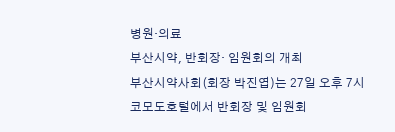병원·의료
부산시약, 반회장· 임원회의 개최
부산시약사회(회장 박진엽)는 27일 오후 7시 코모도호털에서 반회장 및 임원회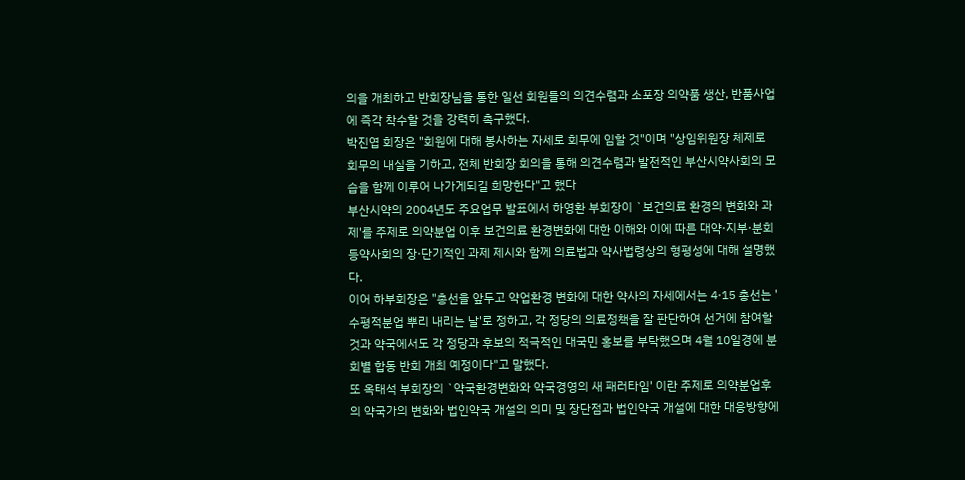의을 개최하고 반회장님을 통한 일선 회원들의 의견수렴과 소포장 의약품 생산, 반품사업에 즉각 착수할 것을 강력히 촉구했다.
박진엽 회장은 "회원에 대해 봉사하는 자세로 회무에 임할 것"이며 "상임위원장 체제로 회무의 내실을 기하고, 전체 반회장 회의을 통해 의견수렴과 발전적인 부산시약사회의 모습을 함께 이루어 나가게되길 희망한다"고 했다
부산시약의 2004년도 주요업무 발표에서 하영환 부회장이 `보건의료 환경의 변화와 과제'를 주제로 의약분업 이후 보건의료 환경변화에 대한 이해와 이에 따른 대약·지부·분회 등약사회의 장·단기적인 과제 제시와 함께 의료법과 약사법령상의 형평성에 대해 설명했다.
이어 하부회장은 "총선을 앞두고 약업환경 변화에 대한 약사의 자세에서는 4·15 총선는 '수평적분업 뿌리 내리는 날'로 정하고, 각 정당의 의료정책을 잘 판단하여 선거에 참여할것과 약국에서도 각 정당과 후보의 적극적인 대국민 홍보를 부탁했으며 4월 10일경에 분회별 합동 반회 개최 예정이다"고 말했다.
또 옥태석 부회장의 `약국환경변화와 약국경영의 새 패러타임' 이란 주제로 의약분업후의 약국가의 변화와 법인약국 개설의 의미 및 장단점과 법인약국 개설에 대한 대응방향에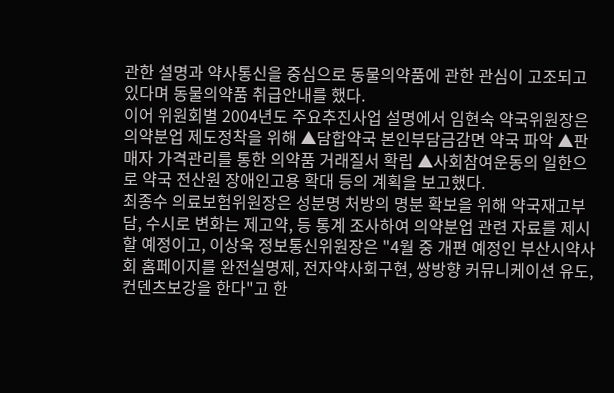관한 설명과 약사통신을 중심으로 동물의약품에 관한 관심이 고조되고 있다며 동물의약품 취급안내를 했다.
이어 위원회별 2004년도 주요추진사업 설명에서 임현숙 약국위원장은 의약분업 제도정착을 위해 ▲담합약국 본인부담금감면 약국 파악 ▲판매자 가격관리를 통한 의약품 거래질서 확립 ▲사회참여운동의 일한으로 약국 전산원 장애인고용 확대 등의 계획을 보고했다.
최종수 의료보험위원장은 성분명 처방의 명분 확보을 위해 약국재고부담, 수시로 변화는 제고약, 등 통계 조사하여 의약분업 관련 자료를 제시할 예정이고, 이상욱 정보통신위원장은 "4월 중 개편 예정인 부산시약사회 홈페이지를 완전실명제, 전자약사회구현, 쌍방향 커뮤니케이션 유도, 컨덴츠보강을 한다"고 한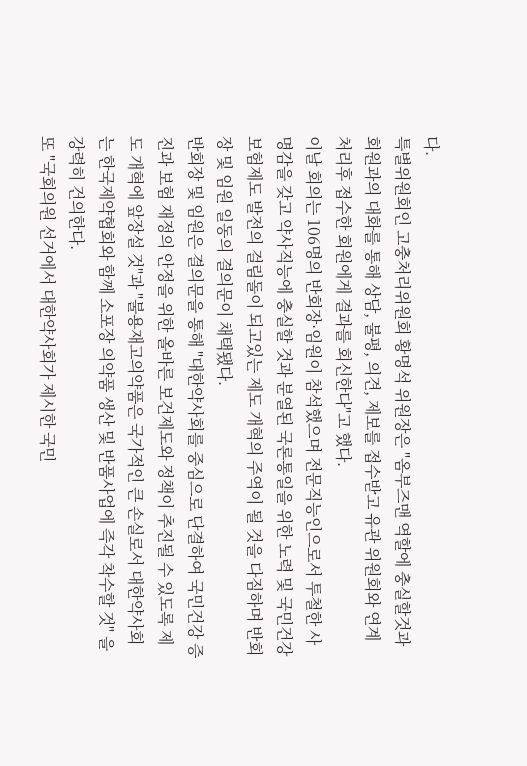다.
특별위원회인 고충처리위원회 황명석 위원장은 "옴부즈맨 역할에 충실할것과 회원과의 대화를 통해 상담, 불평, 의견, 제보를 접수받고 유관 위원회와 연계 처리후 접수한 회원에게 결과를 회신한다"고 했다.
이날 회의는 106명의 반회장·임원이 참석했으며 전문직능인으로서 투철한 사명감을 갖고 약사직능에 충실할 것과 분열된 국론통일을 위한 노력 및 국민건강보험제도 발전의 걸림돌이 되고있는 제도 개혁의 주역이 될 것을 다짐하며 반회장 및 임원 일동의 결의문이 채택됐다.
반회장 및 임원은 결의문을 통해 "대한약사회를 중심으로 단결하여 국민건강 증진과 보험 재정의 안정을 위한 올바른 보건제도와 정책이 추진될 수 있도록 제도 개혁에 앞장설 것"과 "불용재고의약품은 국가적인 큰 손실로서 대한약사회는 한국제약협회와 함께 소포장 의약품 생산 및 반품사업에 즉각 착수할 것" 을 강력히 건의한다.
또 "국회의원 선거에서 대한약사회가 제시한 국민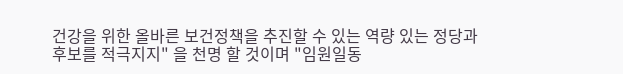건강을 위한 올바른 보건정책을 추진할 수 있는 역량 있는 정당과 후보를 적극지지" 을 천명 할 것이며 "임원일동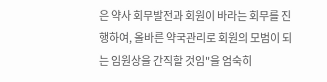은 약사 회무발전과 회원이 바라는 회무를 진행하여, 올바른 약국관리로 회원의 모범이 되는 임원상을 간직할 것임"을 엄숙히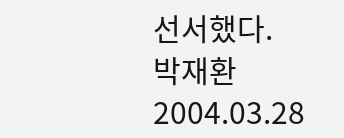선서했다.
박재환
2004.03.28